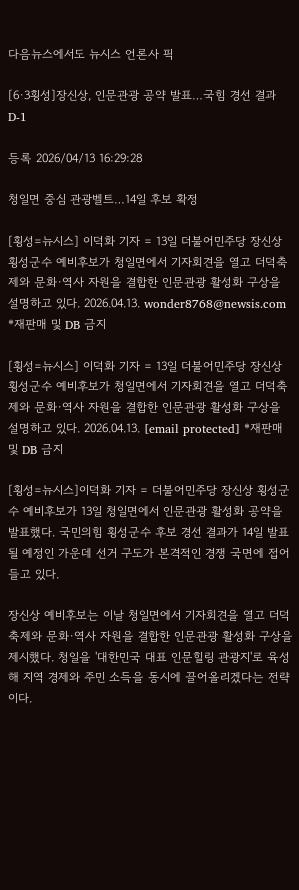다음뉴스에서도 뉴시스 언론사 픽

[6·3횡성]장신상, 인문관광 공약 발표…국힘 경선 결과 D-1

등록 2026/04/13 16:29:28

청일면 중심 관광벨트…14일 후보 확정

[횡성=뉴시스] 이덕화 기자 = 13일 더불어민주당 장신상 횡성군수 예비후보가 청일면에서 기자회견을 열고 더덕축제와 문화·역사 자원을 결합한 인문관광 활성화 구상을 설명하고 있다. 2026.04.13. wonder8768@newsis.com *재판매 및 DB 금지

[횡성=뉴시스] 이덕화 기자 = 13일 더불어민주당 장신상 횡성군수 예비후보가 청일면에서 기자회견을 열고 더덕축제와 문화·역사 자원을 결합한 인문관광 활성화 구상을 설명하고 있다. 2026.04.13. [email protected] *재판매 및 DB 금지

[횡성=뉴시스]이덕화 기자 = 더불어민주당 장신상 횡성군수 예비후보가 13일 청일면에서 인문관광 활성화 공약을 발표했다. 국민의힘 횡성군수 후보 경선 결과가 14일 발표될 예정인 가운데 선거 구도가 본격적인 경쟁 국면에 접어들고 있다.

장신상 예비후보는 이날 청일면에서 기자회견을 열고 더덕축제와 문화·역사 자원을 결합한 인문관광 활성화 구상을 제시했다. 청일을 '대한민국 대표 인문힐링 관광지'로 육성해 지역 경제와 주민 소득을 동시에 끌어올리겠다는 전략이다.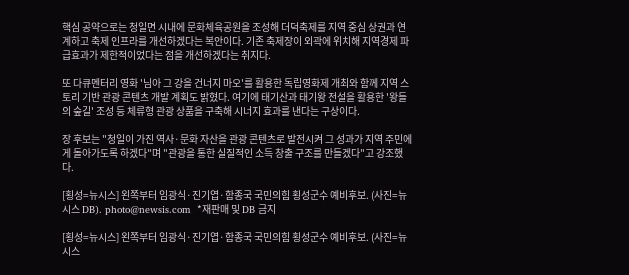핵심 공약으로는 청일면 시내에 문화체육공원을 조성해 더덕축제를 지역 중심 상권과 연계하고 축제 인프라를 개선하겠다는 복안이다. 기존 축제장이 외곽에 위치해 지역경제 파급효과가 제한적이었다는 점을 개선하겠다는 취지다.

또 다큐멘터리 영화 '님아 그 강을 건너지 마오'를 활용한 독립영화제 개최와 함께 지역 스토리 기반 관광 콘텐츠 개발 계획도 밝혔다. 여기에 태기산과 태기왕 전설을 활용한 '왕들의 숲길' 조성 등 체류형 관광 상품을 구축해 시너지 효과를 낸다는 구상이다.

장 후보는 "청일이 가진 역사·문화 자산을 관광 콘텐츠로 발전시켜 그 성과가 지역 주민에게 돌아가도록 하겠다"며 "관광을 통한 실질적인 소득 창출 구조를 만들겠다"고 강조했다.

[횡성=뉴시스] 왼쪽부터 임광식·진기엽·함종국 국민의힘 횡성군수 예비후보. (사진=뉴시스 DB). photo@newsis.com  *재판매 및 DB 금지

[횡성=뉴시스] 왼쪽부터 임광식·진기엽·함종국 국민의힘 횡성군수 예비후보. (사진=뉴시스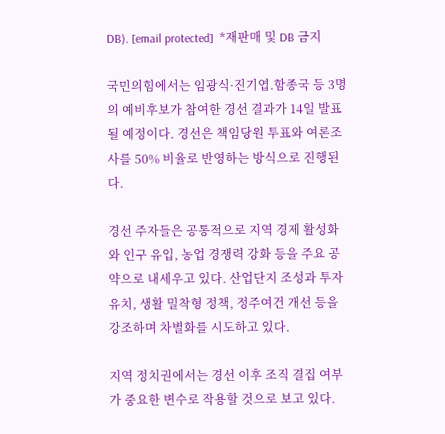DB). [email protected]  *재판매 및 DB 금지

국민의힘에서는 임광식·진기엽.함종국 등 3명의 예비후보가 참여한 경선 결과가 14일 발표될 예정이다. 경선은 책임당원 투표와 여론조사를 50% 비율로 반영하는 방식으로 진행된다.

경선 주자들은 공통적으로 지역 경제 활성화와 인구 유입, 농업 경쟁력 강화 등을 주요 공약으로 내세우고 있다. 산업단지 조성과 투자 유치, 생활 밀착형 정책, 정주여건 개선 등을 강조하며 차별화를 시도하고 있다.

지역 정치권에서는 경선 이후 조직 결집 여부가 중요한 변수로 작용할 것으로 보고 있다.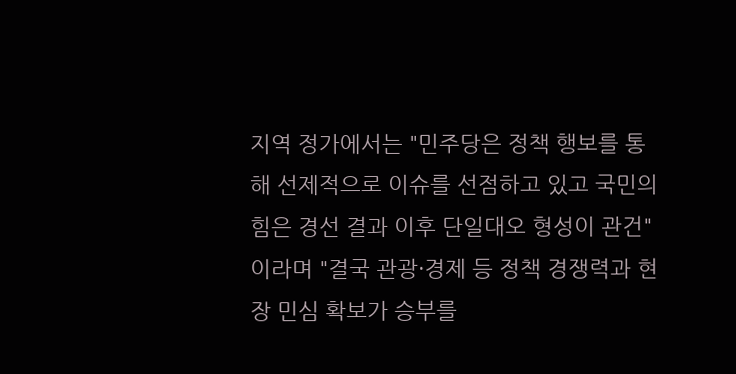지역 정가에서는 "민주당은 정책 행보를 통해 선제적으로 이슈를 선점하고 있고 국민의힘은 경선 결과 이후 단일대오 형성이 관건"이라며 "결국 관광·경제 등 정책 경쟁력과 현장 민심 확보가 승부를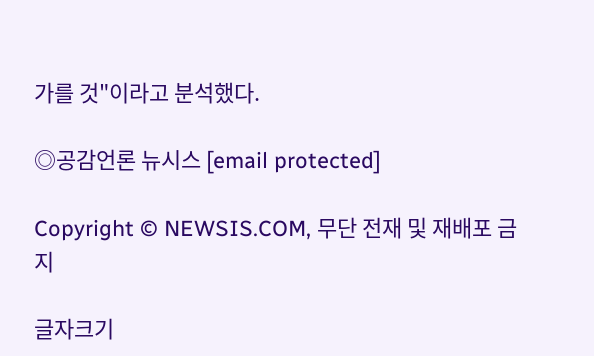가를 것"이라고 분석했다.

◎공감언론 뉴시스 [email protected]

Copyright © NEWSIS.COM, 무단 전재 및 재배포 금지

글자크기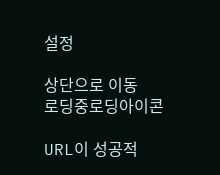설정

상단으로 이동
로딩중로딩아이콘

URL이 성공적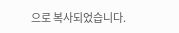으로 복사되었습니다.